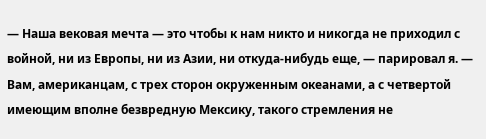— Наша вековая мечта — это чтобы к нам никто и никогда не приходил с войной, ни из Европы, ни из Азии, ни откуда-нибудь еще, — парировал я. — Вам, американцам, с трех сторон окруженным океанами, а с четвертой имеющим вполне безвредную Мексику, такого стремления не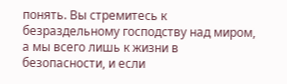понять. Вы стремитесь к безраздельному господству над миром, а мы всего лишь к жизни в безопасности, и если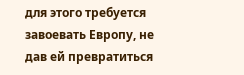для этого требуется завоевать Европу, не дав ей превратиться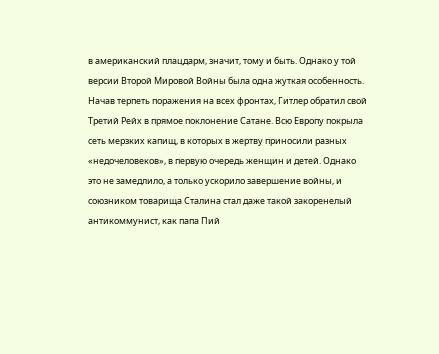в американский плацдарм, значит, тому и быть. Однако у той версии Второй Мировой Войны была одна жуткая особенность. Начав терпеть поражения на всех фронтах, Гитлер обратил свой Третий Рейх в прямое поклонение Сатане. Всю Европу покрыла сеть мерзких капищ, в которых в жертву приносили разных «недочеловеков», в первую очередь женщин и детей. Однако это не замедлило, а только ускорило завершение войны, и союзником товарища Сталина стал даже такой закоренелый антикоммунист, как папа Пий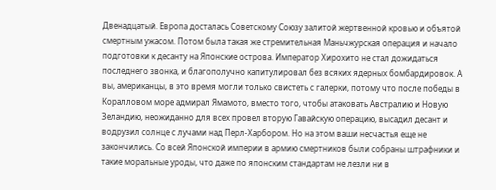Двенадцатый. Европа досталась Советскому Союзу залитой жертвенной кровью и объятой смертным ужасом. Потом была такая же стремительная Маньчжурская операция и начало подготовки к десанту на Японские острова. Император Хирохито не стал дожидаться последнего звонка, и благополучно капитулировал без всяких ядерных бомбардировок. А вы, американцы, в это время могли только свистеть с галерки, потому что после победы в Коралловом море адмирал Ямамото, вместо того, чтобы атаковать Австралию и Новую Зеландию, неожиданно для всех провел вторую Гавайскую операцию, высадил десант и водрузил солнце с лучами над Перл-Харбором. Но на этом ваши несчастья еще не закончились. Со всей Японской империи в армию смертников были собраны штрафники и такие моральные уроды, что даже по японским стандартам не лезли ни в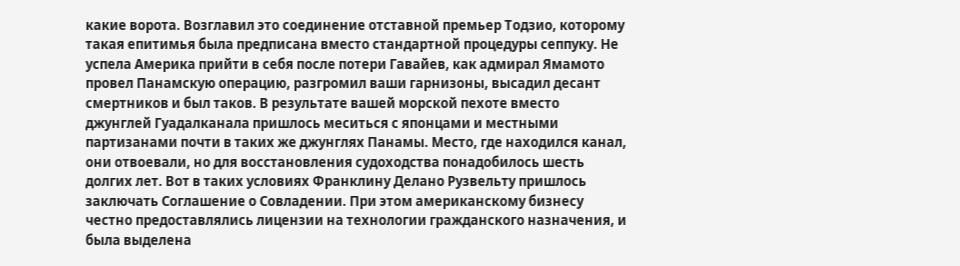какие ворота. Возглавил это соединение отставной премьер Тодзио, которому такая епитимья была предписана вместо стандартной процедуры сеппуку. Не успела Америка прийти в себя после потери Гавайев, как адмирал Ямамото провел Панамскую операцию, разгромил ваши гарнизоны, высадил десант смертников и был таков. В результате вашей морской пехоте вместо джунглей Гуадалканала пришлось меситься с японцами и местными партизанами почти в таких же джунглях Панамы. Место, где находился канал, они отвоевали, но для восстановления судоходства понадобилось шесть долгих лет. Вот в таких условиях Франклину Делано Рузвельту пришлось заключать Соглашение о Совладении. При этом американскому бизнесу честно предоставлялись лицензии на технологии гражданского назначения, и была выделена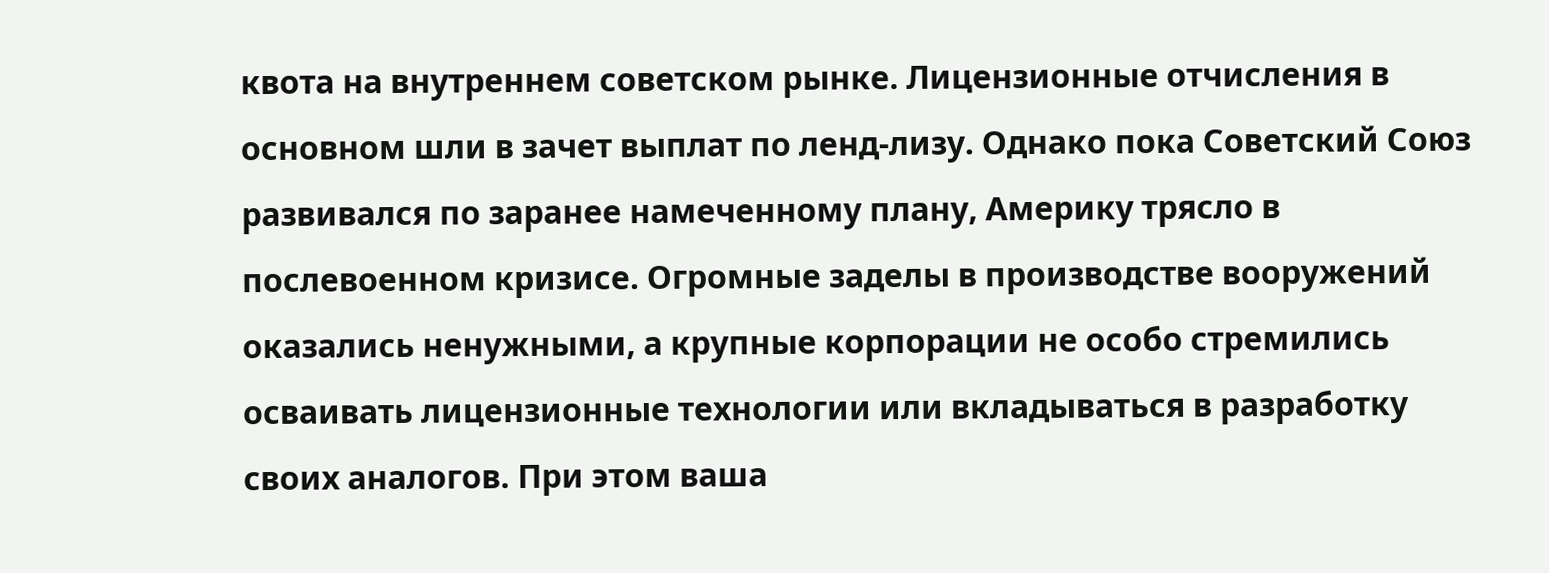квота на внутреннем советском рынке. Лицензионные отчисления в основном шли в зачет выплат по ленд-лизу. Однако пока Советский Союз развивался по заранее намеченному плану, Америку трясло в послевоенном кризисе. Огромные заделы в производстве вооружений оказались ненужными, а крупные корпорации не особо стремились осваивать лицензионные технологии или вкладываться в разработку своих аналогов. При этом ваша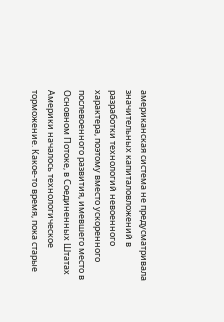американская система не предусматривала значительных капиталовложений в разработки технологий невоенного характера, поэтому вместо ускоренного послевоенного развития, имевшего место в Основном Потоке, в Соединенных Штатах Америки началось технологическое торможение. Какое-то время, пока старые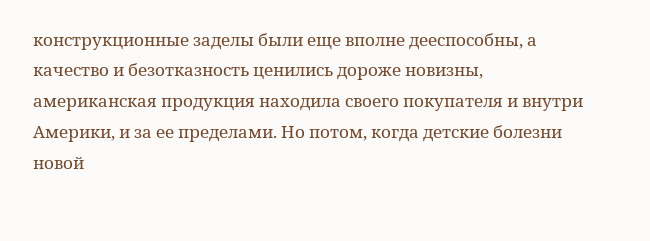конструкционные заделы были еще вполне дееспособны, а качество и безотказность ценились дороже новизны, американская продукция находила своего покупателя и внутри Америки, и за ее пределами. Но потом, когда детские болезни новой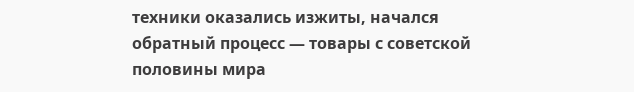техники оказались изжиты, начался обратный процесс — товары с советской половины мира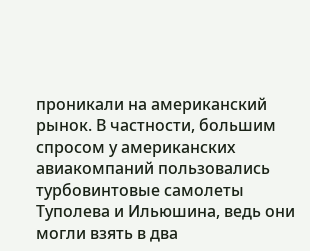проникали на американский рынок. В частности, большим спросом у американских авиакомпаний пользовались турбовинтовые самолеты Туполева и Ильюшина, ведь они могли взять в два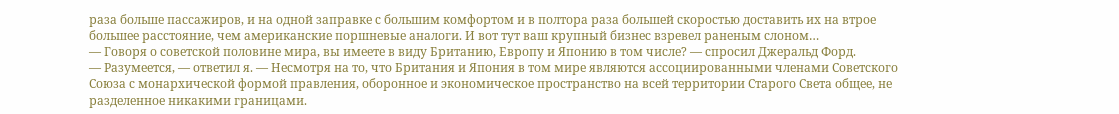раза больше пассажиров, и на одной заправке с большим комфортом и в полтора раза большей скоростью доставить их на втрое большее расстояние, чем американские поршневые аналоги. И вот тут ваш крупный бизнес взревел раненым слоном…
— Говоря о советской половине мира, вы имеете в виду Британию, Европу и Японию в том числе? — спросил Джеральд Форд.
— Разумеется, — ответил я. — Несмотря на то, что Британия и Япония в том мире являются ассоциированными членами Советского Союза с монархической формой правления, оборонное и экономическое пространство на всей территории Старого Света общее, не разделенное никакими границами.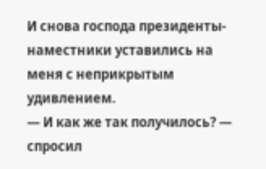И снова господа президенты-наместники уставились на меня с неприкрытым удивлением.
— И как же так получилось? — спросил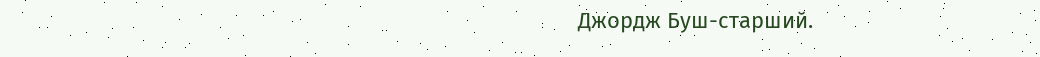Джордж Буш-старший.